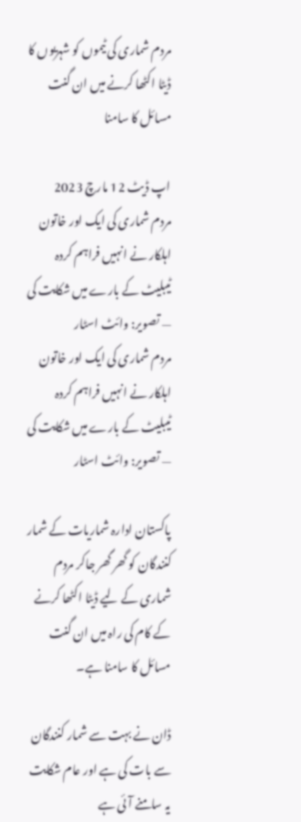مردم شماری کی ٹیموں کو شہریوں کا ڈیٹا اکٹھا کرنے میں ان گنت مسائل کا سامنا

اپ ڈیٹ 12 مارچ 2023
مردم شماری کی ایک اور خاتون اہلکار نے انہیں فراہم کردہ ٹیبلیٹ کے بارے میں شکایت کی — تصویر: وائٹ اسٹار
مردم شماری کی ایک اور خاتون اہلکار نے انہیں فراہم کردہ ٹیبلیٹ کے بارے میں شکایت کی — تصویر: وائٹ اسٹار

پاکستان ادارہ شماریات کے شمار کنندگان کو گھر گھر جاکر مردم شماری کے لیے ڈیٹا اکٹھا کرنے کے کام کی راہ میں ان گنت مسائل کا سامنا ہے۔

ڈان نے بہت سے شمار کنندگان سے بات کی ہے اور عام شکایت یہ سامنے آئی ہے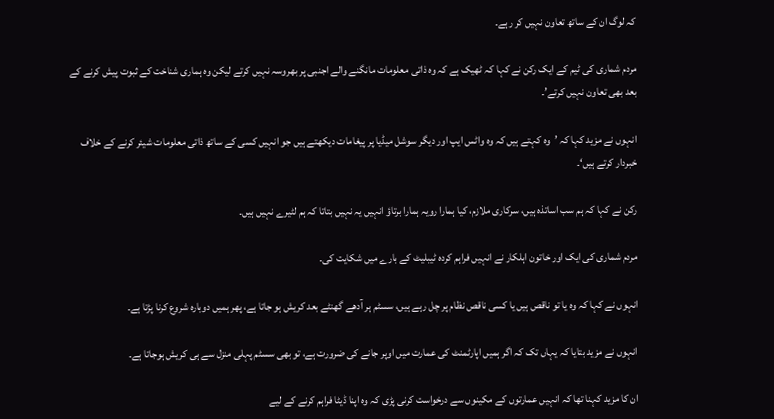کہ لوگ ان کے ساتھ تعاون نہیں کر رہے۔

مردم شماری کی ٹیم کے ایک رکن نے کہا کہ ٹھیک ہے کہ وہ ذاتی معلومات مانگنے والے اجنبی پر بھروسہ نہیں کرتے لیکن وہ ہماری شناخت کے ثبوت پیش کرنے کے بعد بھی تعاون نہیں کرتے’۔

انہوں نے مزید کہا کہ ’وہ کہتے ہیں کہ وہ واٹس ایپ اور دیگر سوشل میڈیا پر پیغامات دیکھتے ہیں جو انہیں کسی کے ساتھ ذاتی معلومات شیئر کرنے کے خلاف خبردار کرتے ہیں‘۔

رکن نے کہا کہ ہم سب اساتذہ ہیں، سرکاری ملازم، کیا ہمارا رویہ ہمارا برتاؤ انہیں یہ نہیں بتاتا کہ ہم لٹیرے نہیں ہیں۔

مردم شماری کی ایک اور خاتون اہلکار نے انہیں فراہم کردہ ٹیبلیٹ کے بارے میں شکایت کی۔

انہوں نے کہا کہ وہ یا تو ناقص ہیں یا کسی ناقص نظام پر چل رہے ہیں، سسٹم ہر آدھے گھنٹے بعد کریش ہو جاتا ہے، پھر ہمیں دوبارہ شروع کرنا پڑتا ہے۔

انہوں نے مزید بتایا کہ یہاں تک کہ اگر ہمیں اپارٹمنٹ کی عمارت میں اوپر جانے کی ضرورت ہے، تو بھی سسٹم پہلی منزل سے ہی کریش ہوجاتا ہے۔

ان کا مزید کہنا تھا کہ انہیں عمارتوں کے مکینوں سے درخواست کرنی پڑی کہ وہ اپنا ڈیٹا فراہم کرنے کے لیے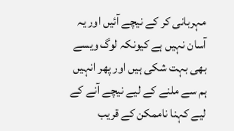مہربانی کر کے نیچے آئیں اور یہ آسان نہیں ہے کیونکہ لوگ ویسے بھی بہت شکی ہیں اور پھر انہیں ہم سے ملنے کے لیے نیچے آنے کے لیے کہنا ناممکن کے قریب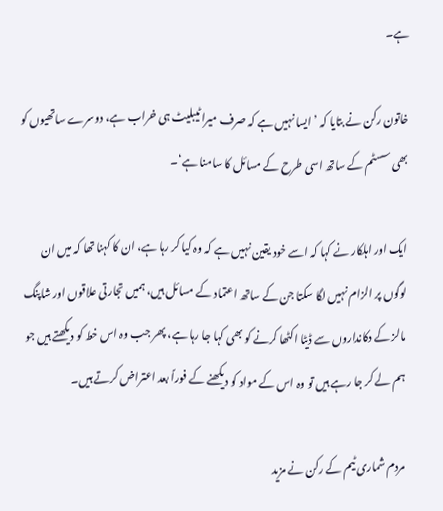ہے۔

خاتون رکن نے بتایا کہ ’ایسا نہیں ہے کہ صرف میرا ٹیبلیٹ ہی خراب ہے، دوسرے ساتھیوں کو بھی سسٹم کے ساتھ اسی طرح کے مسائل کا سامنا ہے‘۔

ایک اور اہلکار نے کہا کہ اسے خود یقین نہیں ہے کہ وہ کیا کر رہا ہے، ان کا کہنا تھا کہ میں ان لوگوں پر الزام نہیں لگا سکتا جن کے ساتھ اعتماد کے مسائل ہیں، ہمیں تجارتی علاقوں اور شاپنگ مالز کے دکانداروں سے ڈیٹا اکٹھا کرنے کو بھی کہا جا رہا ہے، پھر جب وہ اس خط کو دیکھتے ہیں جو ہم لے کر جا رہے ہیں تو وہ اس کے مواد کو دیکھنے کے فوراً بعد اعتراض کرتے ہیں۔

مردم شماری ٹیم کے رکن نے مزید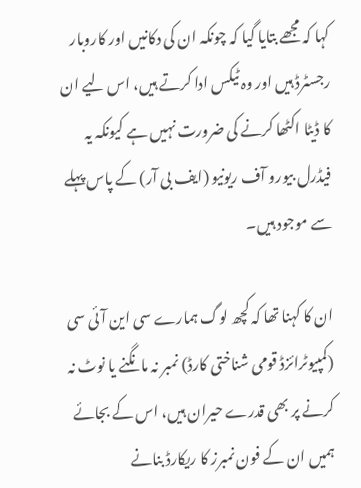کہا کہ مجھے بتایا گیا کہ چونکہ ان کی دکانیں اور کاروبار رجسٹرڈ ہیں اور وہ ٹیکس ادا کرتے ہیں، اس لیے ان کا ڈیٹا اکٹھا کرنے کی ضرورت نہیں ہے کیونکہ یہ فیڈرل بیورو آف ریونیو (ایف بی آر) کے پاس پہلے سے موجود ہیں۔

ان کا کہنا تھا کہ کچھ لوگ ہمارے سی این آئی سی (کمپیوٹرائزڈ قومی شناختی کارڈ) نمبر نہ مانگنے یا نوٹ نہ کرنے پر بھی قدرے حیران ہیں، اس کے بجائے ہمیں ان کے فون نمبرز کا ریکارڈ بنانے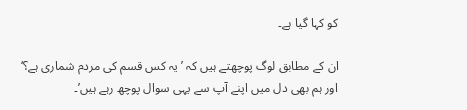کو کہا گیا ہے۔

ان کے مطابق لوگ پوچھتے ہیں کہ ’یہ کس قسم کی مردم شماری ہے؟‘ اور ہم بھی دل میں اپنے آپ سے یہی سوال پوچھ رہے ہیں’۔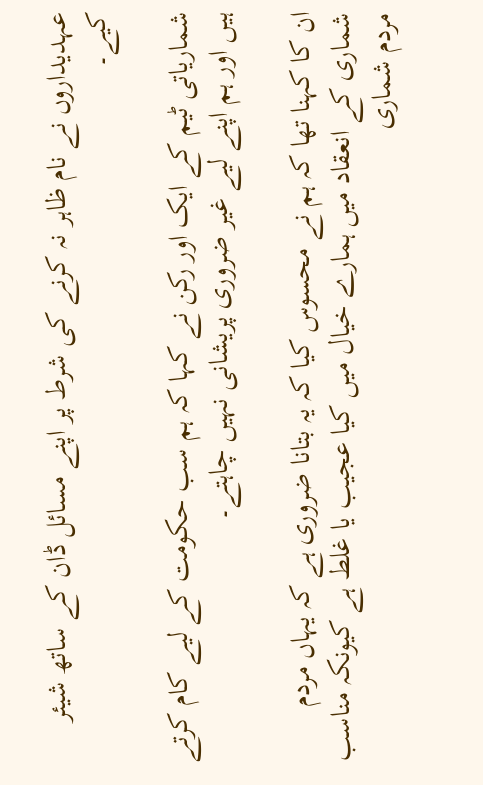عہدیداروں نے نام ظاہر نہ کرنے کی شرط پر اپنے مسائل ڈان کے ساتھ شیئر کیے۔

شماریاتی ٹیم کے ایک اور رکن نے کہا کہ ہم سب حکومت کے لیے کام کرتے ہیں اور ہم اپنے لیے غیر ضروری پریشانی نہیں چاہتے۔

ان کا کہنا تھا کہ ہم نے محسوس کیا کہ یہ بتانا ضروری ہے کہ یہاں مردم شماری کے انعقاد میں ہمارے خیال میں کیا عجیب یا غلط ہے کیونکہ مناسب مردم شماری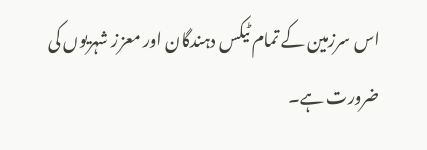اس سرزمین کے تمام ٹیکس دہندگان اور معزز شہریوں کی ضرورت ہے۔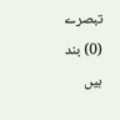تبصرے (0) بند ہیں